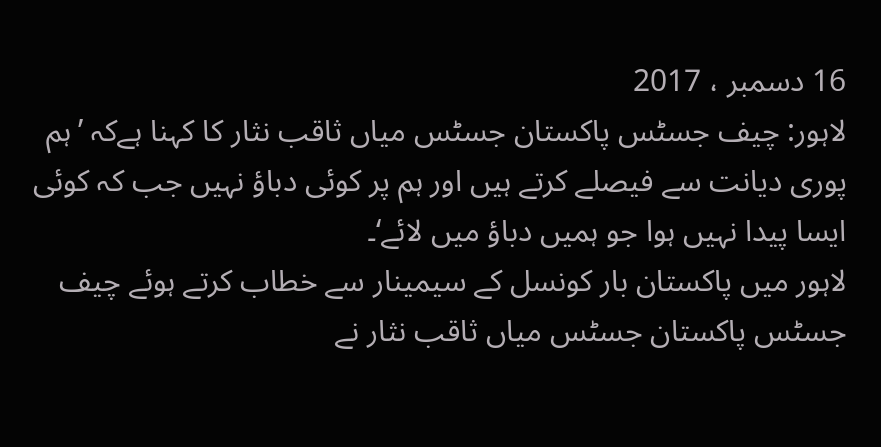16 دسمبر ، 2017
لاہور: چیف جسٹس پاکستان جسٹس میاں ثاقب نثار کا کہنا ہےکہ ’ہم پوری دیانت سے فیصلے کرتے ہیں اور ہم پر کوئی دباؤ نہیں جب کہ کوئی ایسا پیدا نہیں ہوا جو ہمیں دباؤ میں لائے‘۔
لاہور میں پاکستان بار کونسل کے سیمینار سے خطاب کرتے ہوئے چیف جسٹس پاکستان جسٹس میاں ثاقب نثار نے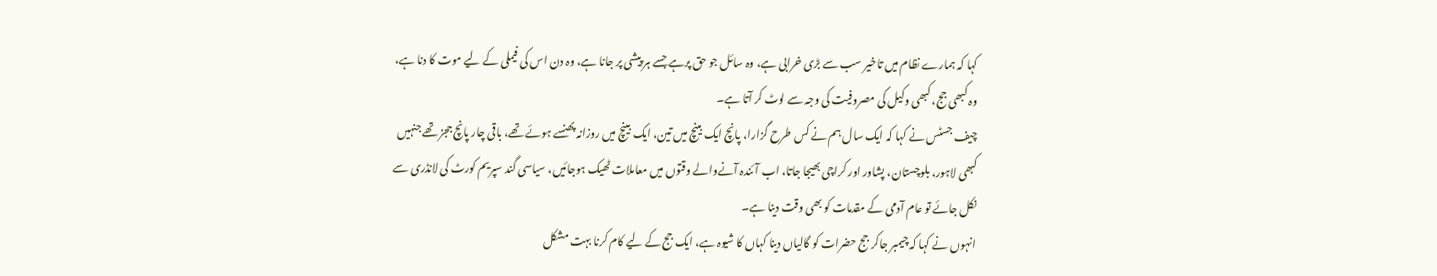کہا کہ ہمارے نظام میں تاخیر سب سے بڑی خرابی ہے، وہ سائل جو حق پرہے جسے ہر پیشی پر جانا ہے، وہ دن اس کی فیملی کے لیے موت کا دنا ہے، وہ کبھی جج، کبھی وکیل کی مصروفیت کی وجہ سے لوٹ کر آتا ہے۔
چیف جسٹس نے کہا کہ ایک سال ہم نے کس طرح گزارا، پانچ ایک بینچ میں تین، ایک بینچ میں روزانہ پھنسے ہوئے تھے، باقی چار پانچ ججز تھے جنہیں کبھی لاہور، بلوچستان، پشاور اور کراچی بھیجا جاتا، اب آئندہ آنےوالے وقتوں میں معاملات ٹھیک ہوجائیں، سیاسی گند سپریم کورٹ کی لانڈری سے نکل جائے تو عام آدمی کے مقدمات کو بھی وقت دینا ہے۔
انہوں نے کہا کہ چیمبر جاکر جج حضرات کو گالیاں دینا کہاں کا شیوہ ہے، ایک جج کے لیے کام کرنا بہت مشکل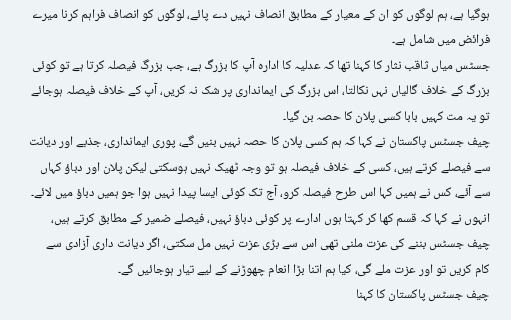ہوگیا ہے، ہم لوگوں کو ان کے معیار کے مطابق انصاف نہیں دے پائے، لوگوں کو انصاف فراہم کرنا میرے فرائض میں شامل ہے۔
جسٹس میاں ثاقب نثار کا کہنا تھا کہ عدلیہ کا ادارہ آپ کا بزرگ ہے، جب بزرگ فیصلہ کرتا ہے تو کوئی بزرگ کے خلاف گالیاں نہں نکالتا، اس بزرگ کی ایمانداری پر شک نہ کریں، آپ کے خلاف فیصلہ ہوجائے تو یہ مت کہیں بابا کسی پلان کا حصہ بن گیا۔
چیف جسٹس پاکستان نے کہا کہ ہم کسی پلان کا حصہ نہیں بنیں گے، پوری ایمانداری، جذبے اور دیانت سے فیصلے کرتے ہیں، کسی کے خلاف فیصلہ ہو تو وجہ ٹھیک نہیں ہوسکتی لیکن پلان اور دباؤ کہاں سے آئے، کس نے ہمیں کہا اس طرح فیصلہ کرو، آج تک کوئی ایسا پیدا نہیں ہوا جو ہمیں دباؤ میں لائے۔
انہوں نے کہا کہ قسم کھا کر کہتا ہوں ادارے پر کوئی دباؤ نہیں، فیصلے ضمیر کے مطابق کرتے ہیں، چیف جسٹس بننے کی عزت ملنی تھی اس سے بڑی عزت نہیں مل سکتی، اگر دیانت داری آزادی سے کام کریں تو اور عزت ملے گی، کیا ہم اتنا بڑا انعام چھوڑنے کے لیے تیار ہوجائیں گے۔
چیف جسٹس پاکستان کا کہنا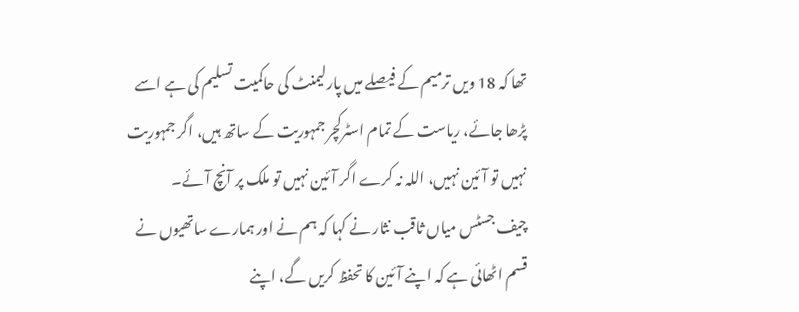تھا کہ 18 ویں ترمیم کے فیصلے میں پارلیمنٹ کی حاکمیت تسلیم کی ہے اسے پڑھا جائے، ریاست کے تمام اسٹرکچر جمہوریت کے ساتھ ہیں، اگر جمہوریت نہیں تو آئین نہیں، اللہ نہ کرے اگر آئین نہیں تو ملک پر آنچ آئے۔
چیف جسٹس میاں ثاقب نثار نے کہا کہ ہم نے اور ہمارے ساتھیوں نے قسم اٹھائی ہے کہ اپنے آئین کا تحفظ کریں گے، اپنے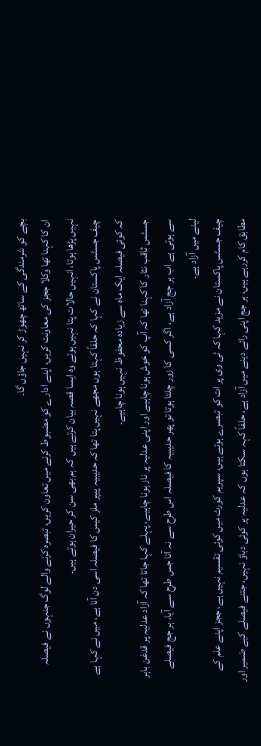بچے کو شرمندگی کے ساتھ چھوڑ کر نہیں جاؤں گا۔
ان کا کہنا تھا وکلا ججز کی معاونت کریں، اپنے ادارے کو مضبوط کرنے میں تعاون کریں، تبصرہ کرنے والے لوگ جنہوں نے فیصلہ نہیں پڑھا ہوتا، انہیں حالات پتا نہیں ہوتے وہ ایسا قصہ بیان کرتے ہیں کہ ہم بھی سن کر حیران ہوتے ہیں۔
چیف جسٹس پاکستان نے کہا کہ حلفاً کہتا ہوں مجھے نہیں پتا تھا کہ حدیبیہ پیپر ملز کیس کا فیصلہ اسی دن آنا ہے، میں نے کہا ہے کہ کوئی فیصلہ ایک ماہ سے زیادہ محفوظ نہیں ہونا چاہیے۔
جسٹس ثاقب نثار کا کہنا تھا کہ آپ کو خوش ہونا چاہیے اور اپنی عدلیہ پر ناز ہونا چاہیے، پہلے کہا جاتا تھا کہ آزاد عدلیہ پر قدغن باہر سے ہوتی ہے اب ہر جج آزاد ہے، اگر کسی کا زور چلتا ہوتا تو پھر حدیبیہ کا فیصلہ اس طرح سے نہ آتا جس طرح سے آیا، ہر جج فیصلے لینے میں آزاد ہے۔
چیف جسٹس پاکستان نے مزید کہا کہ ٹی وی پر ات کو تبصرے ہوتے ہیں، سپریم کورٹ میں کوئی تقسیم نہیں ہے، ججز اپنے علم کے مطابق کام کررہے ہیں، ہر جج اپنی رائے دینے میں آزاد ہے، حلفاً کہہ سکتا ہوں کہ عدلیہ پر کوئی دباؤ نہیں، جتنے فیصلے کیے ضمیر اور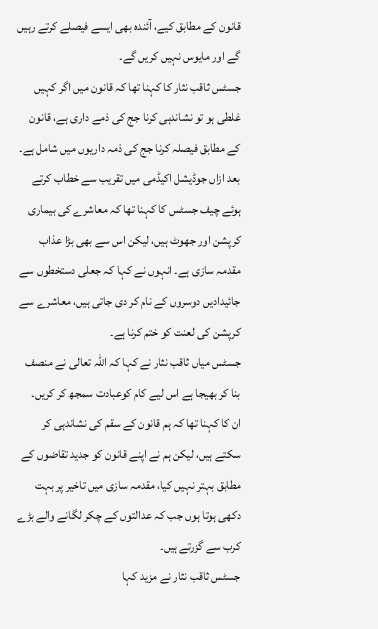قانون کے مطابق کیے، آئندہ بھی ایسے فیصلے کرتے رہیں گے اور مایوس نہیں کریں گے۔
جسٹس ثاقب نثار کا کہنا تھا کہ قانون میں اگر کہیں غلطی ہو تو نشاندہی کرنا جج کی ذمے داری ہے، قانون کے مطابق فیصلہ کرنا جج کی ذمہ داریوں میں شامل ہے۔
بعد ازاں جوڈیشل اکیڈمی میں تقریب سے خطاب کرتے ہوئے چیف جسٹس کا کہنا تھا کہ معاشرے کی بیماری کرپشن اور جھوٹ ہیں، لیکن اس سے بھی بڑا عذاب مقدمہ سازی ہے۔ انہوں نے کہا کہ جعلی دستخطوں سے جائیدادیں دوسروں کے نام کر دی جاتی ہیں، معاشرے سے کرپشن کی لعنت کو ختم کرنا ہے۔
جسٹس میاں ثاقب نثار نے کہا کہ اللہ تعالی نے منصف بنا کر بھیجا ہے اس لیے کام کوعبادت سمجھ کر کریں۔
ان کا کہنا تھا کہ ہم قانون کے سقم کی نشاندہی کر سکتے ہیں، لیکن ہم نے اپنے قانون کو جدید تقاضوں کے مطابق بہتر نہیں کیا، مقدمہ سازی میں تاخیر پر بہت دکھی ہوتا ہوں جب کہ عدالتوں کے چکر لگانے والے بڑے کرب سے گزرتے ہیں۔
جسٹس ثاقب نثار نے مزید کہا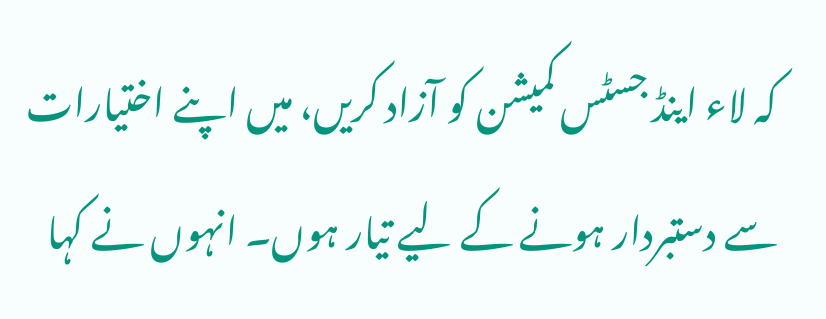کہ لاء اینڈ جسٹس کمیشن کو آزاد کریں، میں اپنے اختیارات سے دستبردار ہونے کے لیے تیار ہوں۔ انہوں نے کہا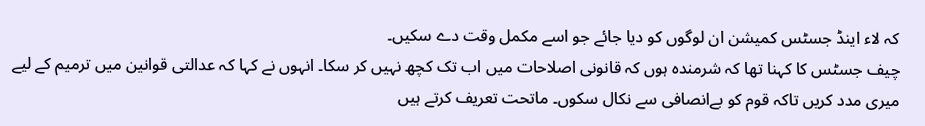کہ لاء اینڈ جسٹس کمیشن ان لوگوں کو دیا جائے جو اسے مکمل وقت دے سکیں۔
چیف جسٹس کا کہنا تھا کہ شرمندہ ہوں کہ قانونی اصلاحات میں اب تک کچھ نہیں کر سکا۔ انہوں نے کہا کہ عدالتی قوانین میں ترمیم کے لیے میری مدد کریں تاکہ قوم کو بےانصافی سے نکال سکوں۔ ماتحت تعریف کرتے ہیں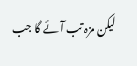لیکن مزہ تب آئے گا جب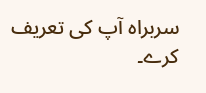سربراہ آپ کی تعریف کرے۔